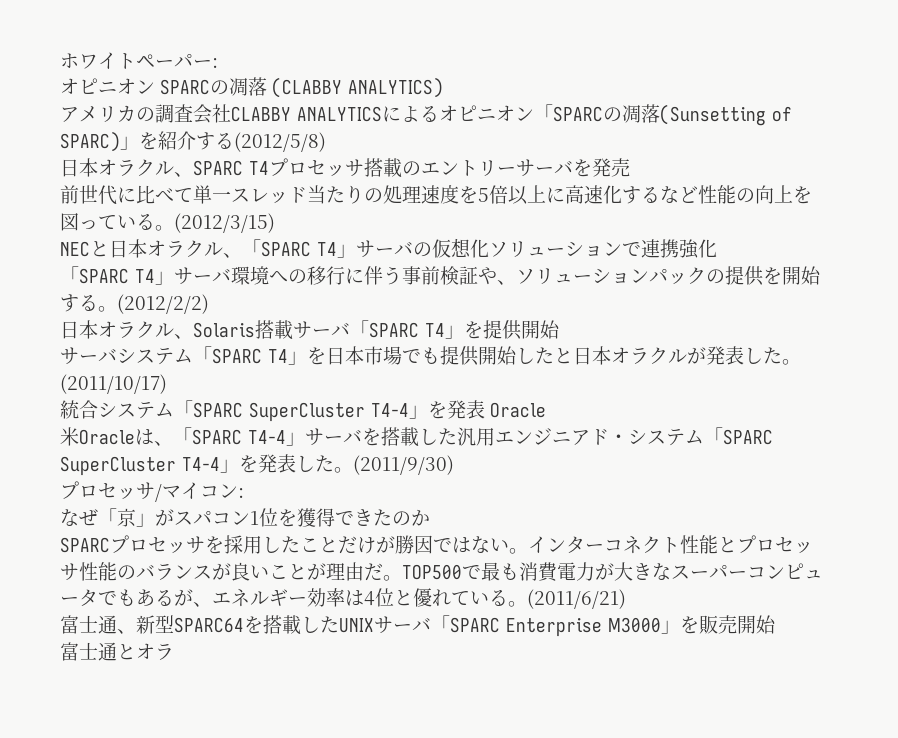ホワイトペーパー:
オピニオン SPARCの凋落 (CLABBY ANALYTICS)
アメリカの調査会社CLABBY ANALYTICSによるオピニオン「SPARCの凋落(Sunsetting of SPARC)」を紹介する(2012/5/8)
日本オラクル、SPARC T4プロセッサ搭載のエントリーサーバを発売
前世代に比べて単一スレッド当たりの処理速度を5倍以上に高速化するなど性能の向上を図っている。(2012/3/15)
NECと日本オラクル、「SPARC T4」サーバの仮想化ソリューションで連携強化
「SPARC T4」サーバ環境への移行に伴う事前検証や、ソリューションパックの提供を開始する。(2012/2/2)
日本オラクル、Solaris搭載サーバ「SPARC T4」を提供開始
サーバシステム「SPARC T4」を日本市場でも提供開始したと日本オラクルが発表した。(2011/10/17)
統合システム「SPARC SuperCluster T4-4」を発表 Oracle
米Oracleは、「SPARC T4-4」サーバを搭載した汎用エンジニアド・システム「SPARC SuperCluster T4-4」を発表した。(2011/9/30)
プロセッサ/マイコン:
なぜ「京」がスパコン1位を獲得できたのか
SPARCプロセッサを採用したことだけが勝因ではない。インターコネクト性能とプロセッサ性能のバランスが良いことが理由だ。TOP500で最も消費電力が大きなスーパーコンピュータでもあるが、エネルギー効率は4位と優れている。(2011/6/21)
富士通、新型SPARC64を搭載したUNIXサーバ「SPARC Enterprise M3000」を販売開始
富士通とオラ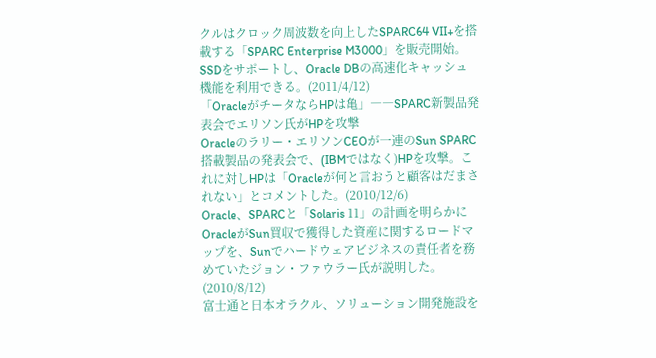クルはクロック周波数を向上したSPARC64 VII+を搭載する「SPARC Enterprise M3000」を販売開始。SSDをサポートし、Oracle DBの高速化キャッシュ機能を利用できる。(2011/4/12)
「OracleがチータならHPは亀」――SPARC新製品発表会でエリソン氏がHPを攻撃
Oracleのラリー・エリソンCEOが一連のSun SPARC搭載製品の発表会で、(IBMではなく)HPを攻撃。これに対しHPは「Oracleが何と言おうと顧客はだまされない」とコメントした。(2010/12/6)
Oracle、SPARCと「Solaris 11」の計画を明らかに
OracleがSun買収で獲得した資産に関するロードマップを、Sunでハードウェアビジネスの責任者を務めていたジョン・ファウラー氏が説明した。(2010/8/12)
富士通と日本オラクル、ソリューション開発施設を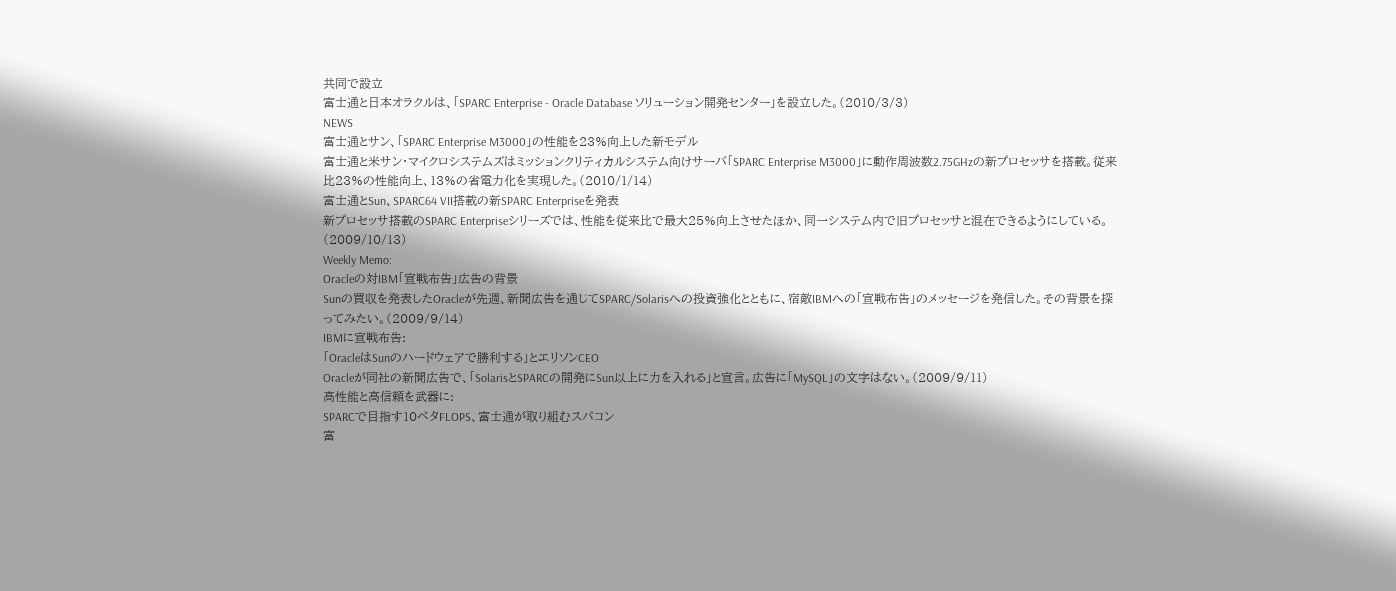共同で設立
富士通と日本オラクルは、「SPARC Enterprise - Oracle Database ソリューション開発センター」を設立した。(2010/3/3)
NEWS
富士通とサン、「SPARC Enterprise M3000」の性能を23%向上した新モデル
富士通と米サン・マイクロシステムズはミッションクリティカルシステム向けサーバ「SPARC Enterprise M3000」に動作周波数2.75GHzの新プロセッサを搭載。従来比23%の性能向上、13%の省電力化を実現した。(2010/1/14)
富士通とSun、SPARC64 VII搭載の新SPARC Enterpriseを発表
新プロセッサ搭載のSPARC Enterpriseシリーズでは、性能を従来比で最大25%向上させたほか、同一システム内で旧プロセッサと混在できるようにしている。(2009/10/13)
Weekly Memo:
Oracleの対IBM「宣戦布告」広告の背景
Sunの買収を発表したOracleが先週、新聞広告を通じてSPARC/Solarisへの投資強化とともに、宿敵IBMへの「宣戦布告」のメッセージを発信した。その背景を探ってみたい。(2009/9/14)
IBMに宣戦布告:
「OracleはSunのハードウェアで勝利する」とエリソンCEO
Oracleが同社の新聞広告で、「SolarisとSPARCの開発にSun以上に力を入れる」と宣言。広告に「MySQL」の文字はない。(2009/9/11)
高性能と高信頼を武器に:
SPARCで目指す10ペタFLOPS、富士通が取り組むスパコン
富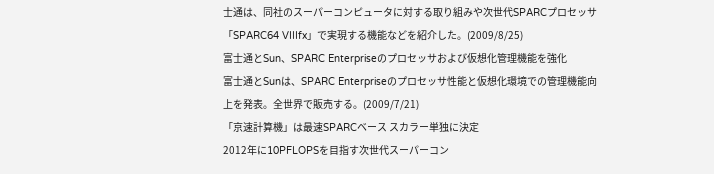士通は、同社のスーパーコンピュータに対する取り組みや次世代SPARCプロセッサ「SPARC64 VIIIfx」で実現する機能などを紹介した。(2009/8/25)
富士通とSun、SPARC Enterpriseのプロセッサおよび仮想化管理機能を強化
富士通とSunは、SPARC Enterpriseのプロセッサ性能と仮想化環境での管理機能向上を発表。全世界で販売する。(2009/7/21)
「京速計算機」は最速SPARCベース スカラー単独に決定
2012年に10PFLOPSを目指す次世代スーパーコン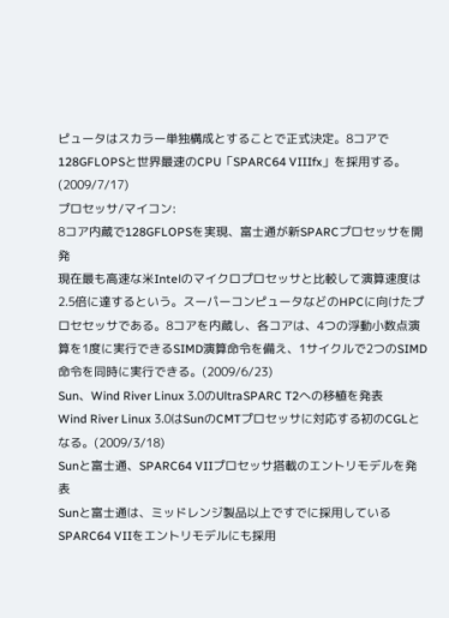ピュータはスカラー単独構成とすることで正式決定。8コアで128GFLOPSと世界最速のCPU「SPARC64 VIIIfx」を採用する。(2009/7/17)
プロセッサ/マイコン:
8コア内蔵で128GFLOPSを実現、富士通が新SPARCプロセッサを開発
現在最も高速な米Intelのマイクロプロセッサと比較して演算速度は2.5倍に達するという。スーパーコンピュータなどのHPCに向けたプロセセッサである。8コアを内蔵し、各コアは、4つの浮動小数点演算を1度に実行できるSIMD演算命令を備え、1サイクルで2つのSIMD命令を同時に実行できる。(2009/6/23)
Sun、Wind River Linux 3.0のUltraSPARC T2への移植を発表
Wind River Linux 3.0はSunのCMTプロセッサに対応する初のCGLとなる。(2009/3/18)
Sunと富士通、SPARC64 VIIプロセッサ搭載のエントリモデルを発表
Sunと富士通は、ミッドレンジ製品以上ですでに採用しているSPARC64 VIIをエントリモデルにも採用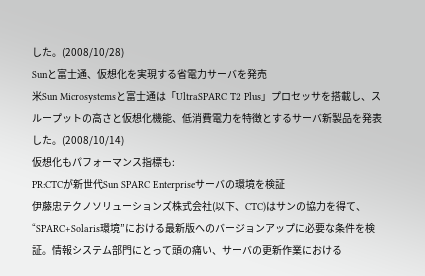した。(2008/10/28)
Sunと富士通、仮想化を実現する省電力サーバを発売
米Sun Microsystemsと富士通は「UltraSPARC T2 Plus」プロセッサを搭載し、スループットの高さと仮想化機能、低消費電力を特徴とするサーバ新製品を発表した。(2008/10/14)
仮想化もパフォーマンス指標も:
PR:CTCが新世代Sun SPARC Enterpriseサーバの環境を検証
伊藤忠テクノソリューションズ株式会社(以下、CTC)はサンの協力を得て、“SPARC+Solaris環境”における最新版へのバージョンアップに必要な条件を検証。情報システム部門にとって頭の痛い、サーバの更新作業における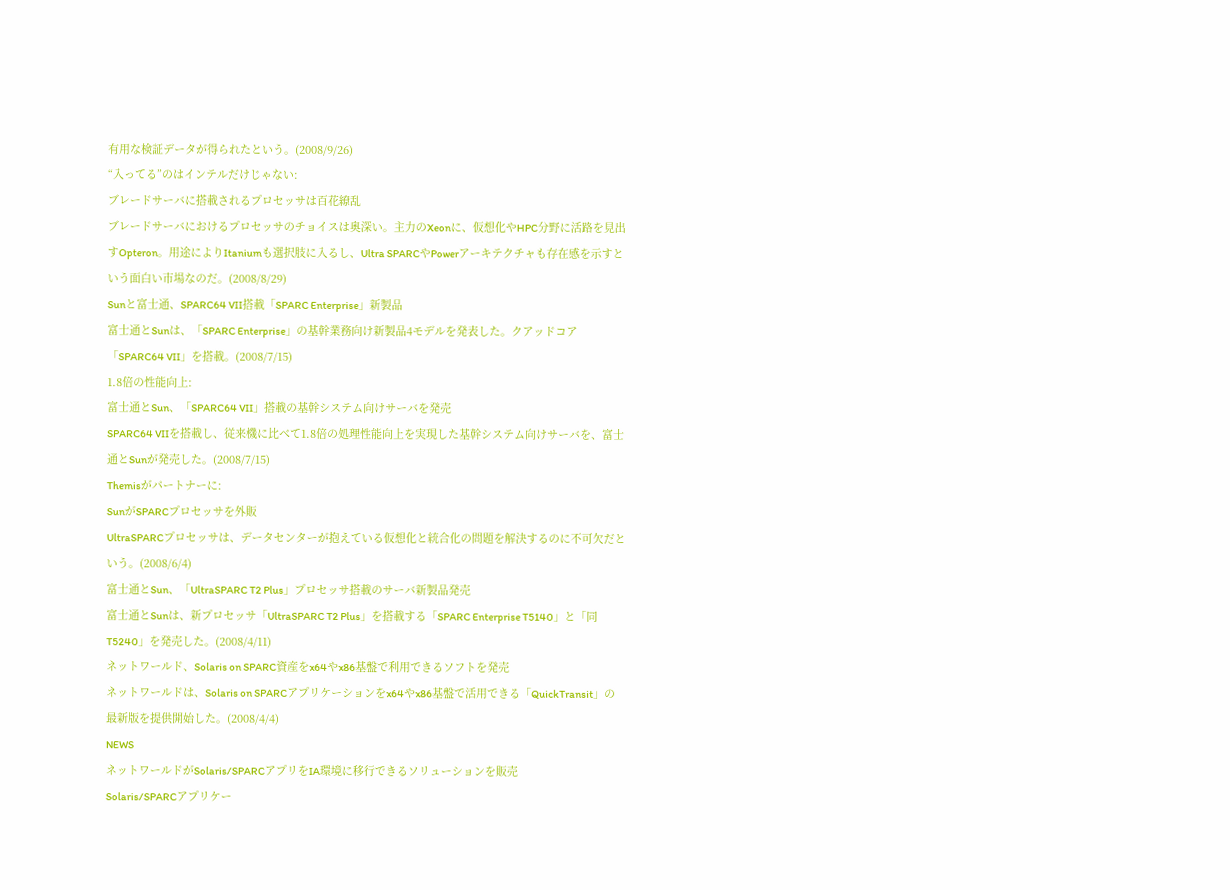有用な検証データが得られたという。(2008/9/26)
“入ってる”のはインテルだけじゃない:
ブレードサーバに搭載されるプロセッサは百花繚乱
ブレードサーバにおけるプロセッサのチョイスは奥深い。主力のXeonに、仮想化やHPC分野に活路を見出すOpteron。用途によりItaniumも選択肢に入るし、Ultra SPARCやPowerアーキテクチャも存在感を示すという面白い市場なのだ。(2008/8/29)
Sunと富士通、SPARC64 VII搭載「SPARC Enterprise」新製品
富士通とSunは、「SPARC Enterprise」の基幹業務向け新製品4モデルを発表した。クアッドコア「SPARC64 VII」を搭載。(2008/7/15)
1.8倍の性能向上:
富士通とSun、「SPARC64 VII」搭載の基幹システム向けサーバを発売
SPARC64 VIIを搭載し、従来機に比べて1.8倍の処理性能向上を実現した基幹システム向けサーバを、富士通とSunが発売した。(2008/7/15)
Themisがパートナーに:
SunがSPARCプロセッサを外販
UltraSPARCプロセッサは、データセンターが抱えている仮想化と統合化の問題を解決するのに不可欠だという。(2008/6/4)
富士通とSun、「UltraSPARC T2 Plus」プロセッサ搭載のサーバ新製品発売
富士通とSunは、新プロセッサ「UltraSPARC T2 Plus」を搭載する「SPARC Enterprise T5140」と「同T5240」を発売した。(2008/4/11)
ネットワールド、Solaris on SPARC資産をx64やx86基盤で利用できるソフトを発売
ネットワールドは、Solaris on SPARCアプリケーションをx64やx86基盤で活用できる「QuickTransit」の最新版を提供開始した。(2008/4/4)
NEWS
ネットワールドがSolaris/SPARCアプリをIA環境に移行できるソリューションを販売
Solaris/SPARCアプリケー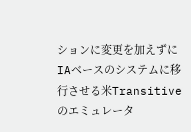ションに変更を加えずにIAベースのシステムに移行させる米Transitiveのエミュレータ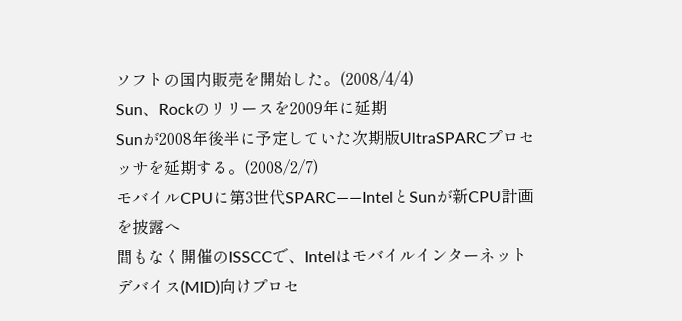ソフトの国内販売を開始した。(2008/4/4)
Sun、Rockのリリースを2009年に延期
Sunが2008年後半に予定していた次期版UltraSPARCプロセッサを延期する。(2008/2/7)
モバイルCPUに第3世代SPARC――IntelとSunが新CPU計画を披露へ
間もなく開催のISSCCで、Intelはモバイルインターネットデバイス(MID)向けプロセ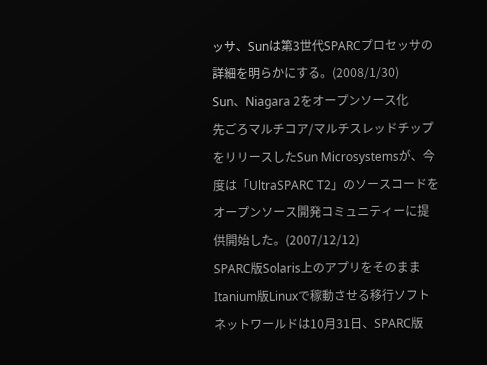ッサ、Sunは第3世代SPARCプロセッサの詳細を明らかにする。(2008/1/30)
Sun、Niagara 2をオープンソース化
先ごろマルチコア/マルチスレッドチップをリリースしたSun Microsystemsが、今度は「UltraSPARC T2」のソースコードをオープンソース開発コミュニティーに提供開始した。(2007/12/12)
SPARC版Solaris上のアプリをそのままItanium版Linuxで稼動させる移行ソフト
ネットワールドは10月31日、SPARC版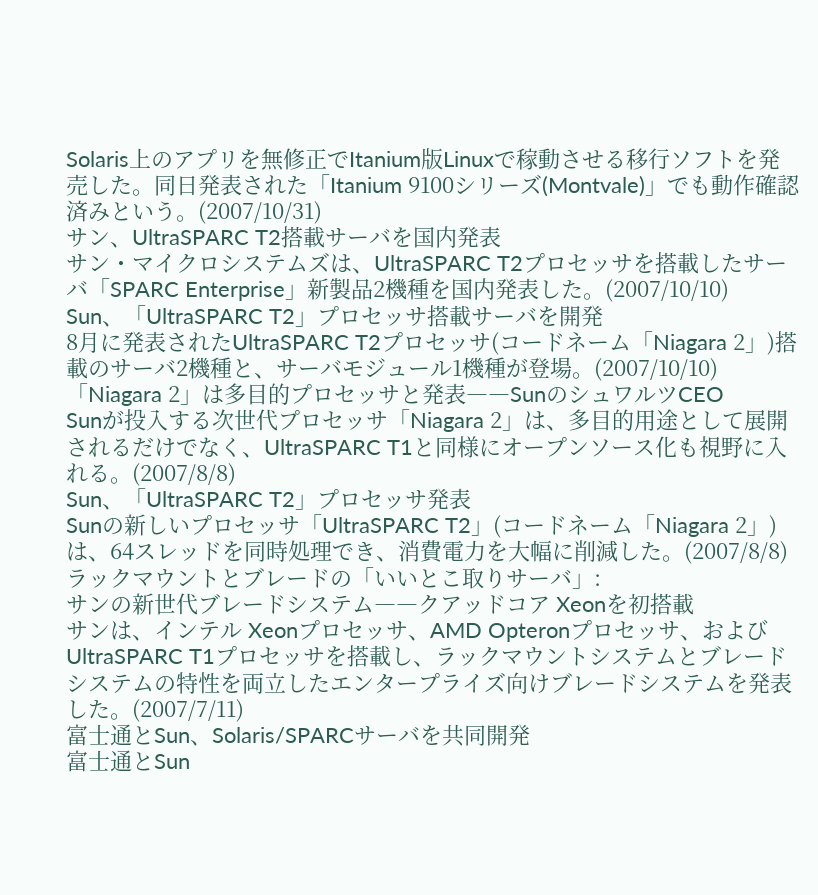Solaris上のアプリを無修正でItanium版Linuxで稼動させる移行ソフトを発売した。同日発表された「Itanium 9100シリーズ(Montvale)」でも動作確認済みという。(2007/10/31)
サン、UltraSPARC T2搭載サーバを国内発表
サン・マイクロシステムズは、UltraSPARC T2プロセッサを搭載したサーバ「SPARC Enterprise」新製品2機種を国内発表した。(2007/10/10)
Sun、「UltraSPARC T2」プロセッサ搭載サーバを開発
8月に発表されたUltraSPARC T2プロセッサ(コードネーム「Niagara 2」)搭載のサーバ2機種と、サーバモジュール1機種が登場。(2007/10/10)
「Niagara 2」は多目的プロセッサと発表――SunのシュワルツCEO
Sunが投入する次世代プロセッサ「Niagara 2」は、多目的用途として展開されるだけでなく、UltraSPARC T1と同様にオープンソース化も視野に入れる。(2007/8/8)
Sun、「UltraSPARC T2」プロセッサ発表
Sunの新しいプロセッサ「UltraSPARC T2」(コードネーム「Niagara 2」)は、64スレッドを同時処理でき、消費電力を大幅に削減した。(2007/8/8)
ラックマウントとブレードの「いいとこ取りサーバ」:
サンの新世代ブレードシステム――クアッドコア Xeonを初搭載
サンは、インテル Xeonプロセッサ、AMD Opteronプロセッサ、およびUltraSPARC T1プロセッサを搭載し、ラックマウントシステムとブレードシステムの特性を両立したエンタープライズ向けブレードシステムを発表した。(2007/7/11)
富士通とSun、Solaris/SPARCサーバを共同開発
富士通とSun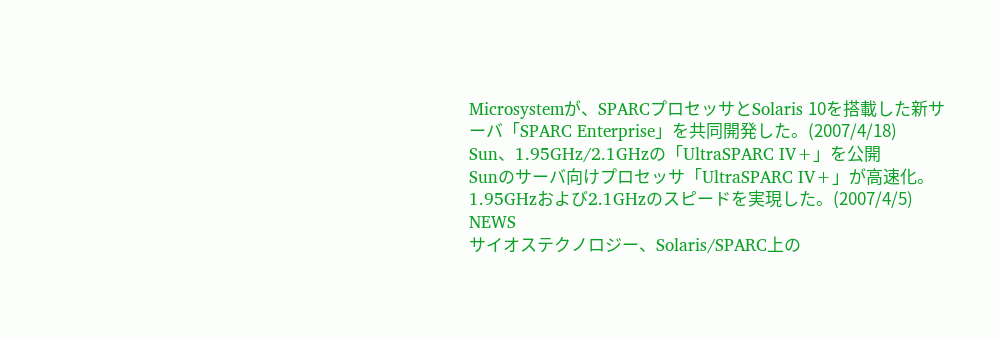Microsystemが、SPARCプロセッサとSolaris 10を搭載した新サーバ「SPARC Enterprise」を共同開発した。(2007/4/18)
Sun、1.95GHz/2.1GHzの「UltraSPARC IV+」を公開
Sunのサーバ向けプロセッサ「UltraSPARC IV+」が高速化。1.95GHzおよび2.1GHzのスピードを実現した。(2007/4/5)
NEWS
サイオステクノロジー、Solaris/SPARC上の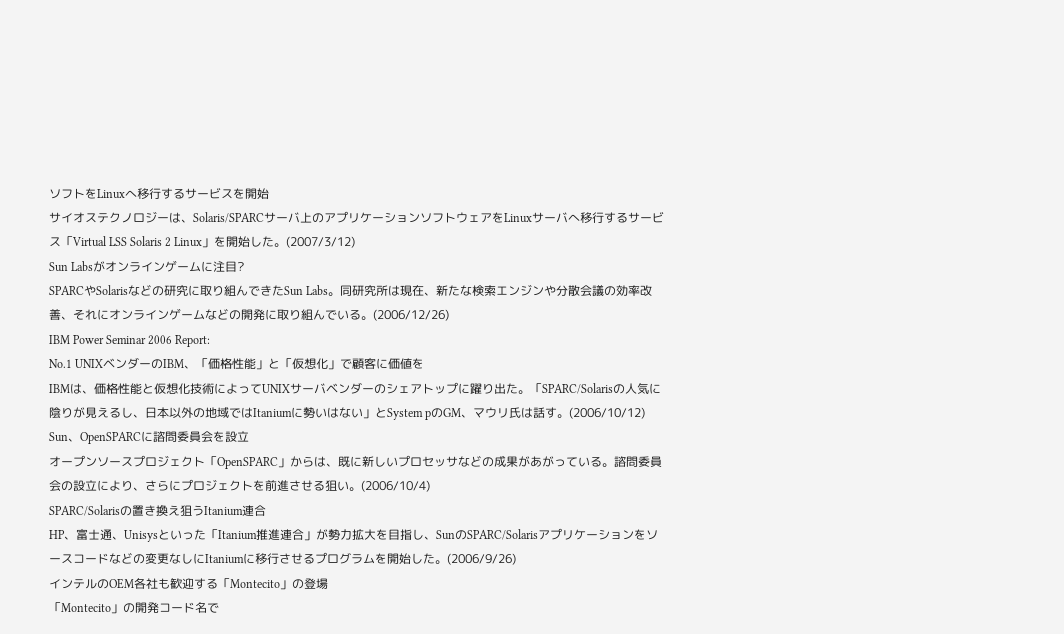ソフトをLinuxへ移行するサービスを開始
サイオステクノロジーは、Solaris/SPARCサーバ上のアプリケーションソフトウェアをLinuxサーバへ移行するサービス「Virtual LSS Solaris 2 Linux」を開始した。(2007/3/12)
Sun Labsがオンラインゲームに注目?
SPARCやSolarisなどの研究に取り組んできたSun Labs。同研究所は現在、新たな検索エンジンや分散会議の効率改善、それにオンラインゲームなどの開発に取り組んでいる。(2006/12/26)
IBM Power Seminar 2006 Report:
No.1 UNIXベンダーのIBM、「価格性能」と「仮想化」で顧客に価値を
IBMは、価格性能と仮想化技術によってUNIXサーバベンダーのシェアトップに躍り出た。「SPARC/Solarisの人気に陰りが見えるし、日本以外の地域ではItaniumに勢いはない」とSystem pのGM、マウリ氏は話す。(2006/10/12)
Sun、OpenSPARCに諮問委員会を設立
オープンソースプロジェクト「OpenSPARC」からは、既に新しいプロセッサなどの成果があがっている。諮問委員会の設立により、さらにプロジェクトを前進させる狙い。(2006/10/4)
SPARC/Solarisの置き換え狙うItanium連合
HP、富士通、Unisysといった「Itanium推進連合」が勢力拡大を目指し、SunのSPARC/Solarisアプリケーションをソースコードなどの変更なしにItaniumに移行させるプログラムを開始した。(2006/9/26)
インテルのOEM各社も歓迎する「Montecito」の登場
「Montecito」の開発コード名で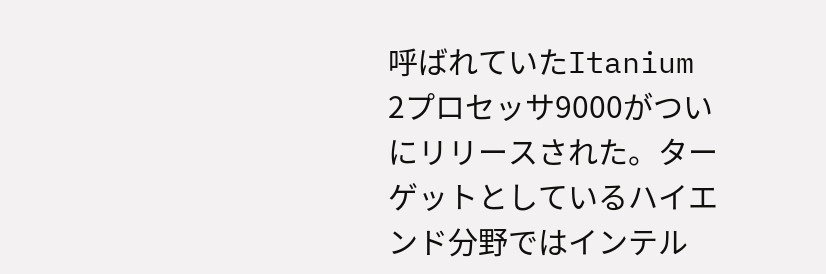呼ばれていたItanium 2プロセッサ9000がついにリリースされた。ターゲットとしているハイエンド分野ではインテル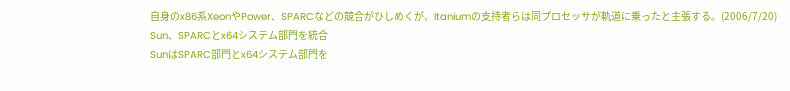自身のx86系XeonやPower、SPARCなどの競合がひしめくが、Itaniumの支持者らは同プロセッサが軌道に乗ったと主張する。(2006/7/20)
Sun、SPARCとx64システム部門を統合
SunはSPARC部門とx64システム部門を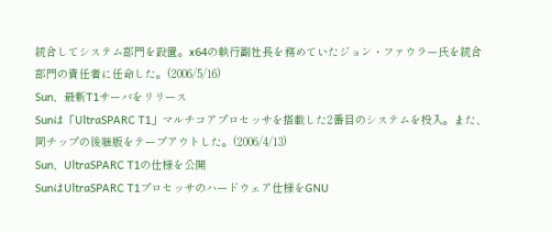統合してシステム部門を設置。x64の執行副社長を務めていたジョン・ファウラー氏を統合部門の責任者に任命した。(2006/5/16)
Sun、最新T1サーバをリリース
Sunは「UltraSPARC T1」マルチコアプロセッサを搭載した2番目のシステムを投入。また、同チップの後継版をテープアウトした。(2006/4/13)
Sun、UltraSPARC T1の仕様を公開
SunはUltraSPARC T1プロセッサのハードウェア仕様をGNU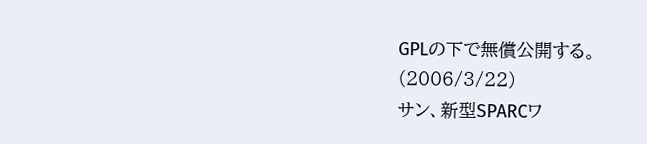GPLの下で無償公開する。(2006/3/22)
サン、新型SPARCワ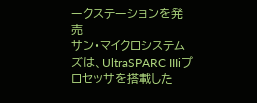ークステーションを発売
サン・マイクロシステムズは、UltraSPARC IIIiプロセッサを搭載した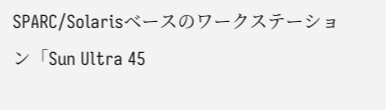SPARC/Solarisベースのワークステーション「Sun Ultra 45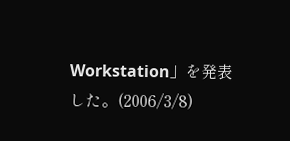Workstation」を発表した。(2006/3/8)